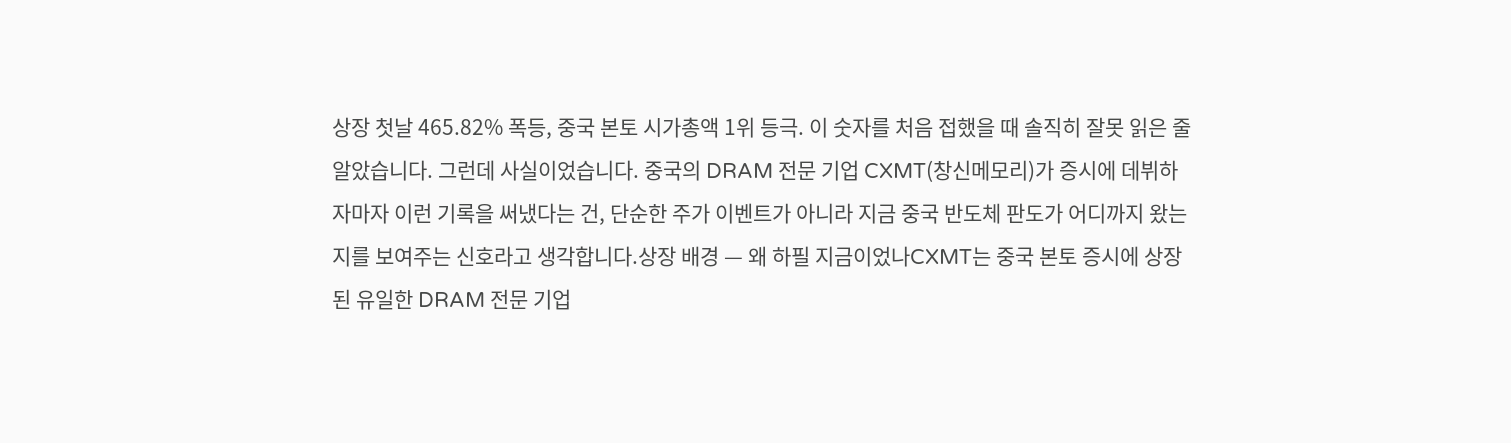상장 첫날 465.82% 폭등, 중국 본토 시가총액 1위 등극. 이 숫자를 처음 접했을 때 솔직히 잘못 읽은 줄 알았습니다. 그런데 사실이었습니다. 중국의 DRAM 전문 기업 CXMT(창신메모리)가 증시에 데뷔하자마자 이런 기록을 써냈다는 건, 단순한 주가 이벤트가 아니라 지금 중국 반도체 판도가 어디까지 왔는지를 보여주는 신호라고 생각합니다.상장 배경 — 왜 하필 지금이었나CXMT는 중국 본토 증시에 상장된 유일한 DRAM 전문 기업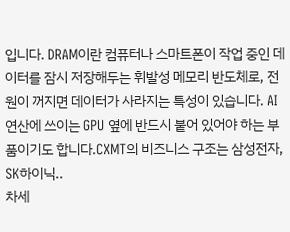입니다. DRAM이란 컴퓨터나 스마트폰이 작업 중인 데이터를 잠시 저장해두는 휘발성 메모리 반도체로, 전원이 꺼지면 데이터가 사라지는 특성이 있습니다. AI 연산에 쓰이는 GPU 옆에 반드시 붙어 있어야 하는 부품이기도 합니다.CXMT의 비즈니스 구조는 삼성전자, SK하이닉..
차세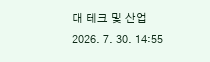대 테크 및 산업
2026. 7. 30. 14:55